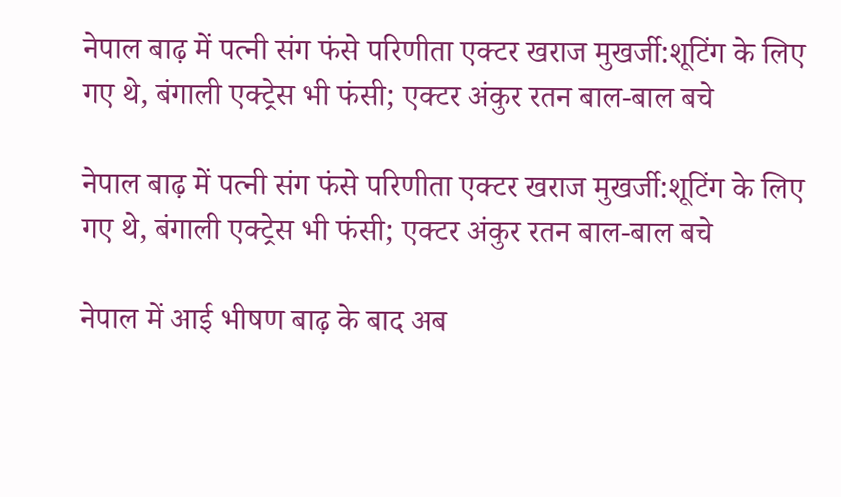नेपाल बाढ़ में पत्नी संग फंसे परिणीता एक्टर खराज मुखर्जी:शूटिंग के लिए गए थे, बंगाली एक्ट्रेस भी फंसी; एक्टर अंकुर रतन बाल-बाल बचे

नेपाल बाढ़ में पत्नी संग फंसे परिणीता एक्टर खराज मुखर्जी:शूटिंग के लिए गए थे, बंगाली एक्ट्रेस भी फंसी; एक्टर अंकुर रतन बाल-बाल बचे

नेपाल में आई भीषण बाढ़ के बाद अब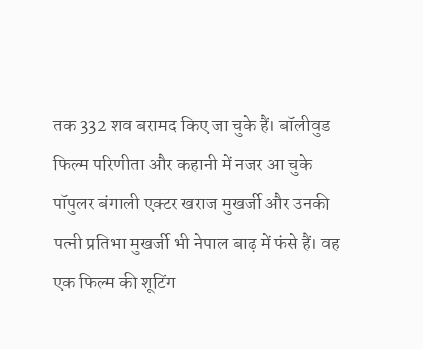तक 332 शव बरामद किए जा चुके हैं। बॉलीवुड फिल्म परिणीता और कहानी में नजर आ चुके पॉपुलर बंगाली एक्टर खराज मुखर्जी और उनकी पत्नी प्रतिभा मुखर्जी भी नेपाल बाढ़ में फंसे हैं। वह एक फिल्म की शूटिंग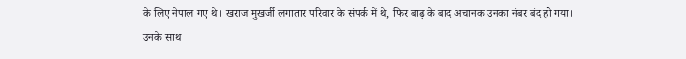के लिए नेपाल गए थे। खराज मुखर्जी लगातार परिवार के संपर्क में थे, फिर बाढ़ के बाद अचानक उनका नंबर बंद हो गया। उनके साथ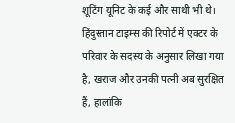शूटिंग यूनिट के कई और साथी भी थे। हिंदुस्तान टाइम्स की रिपोर्ट में एक्टर के परिवार के सदस्य के अनुसार लिखा गया है, खराज और उनकी पत्नी अब सुरक्षित हैं, हालांकि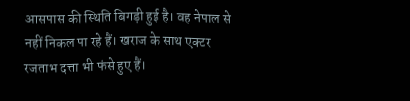आसपास की स्थिति बिगड़ी हुई है। वह नेपाल से नहीं निकल पा रहे हैं। खराज के साथ एक्टर रजताभ दत्ता भी फंसे हुए हैं।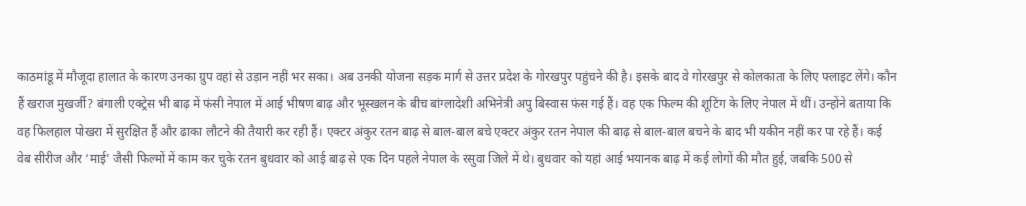काठमांडू में मौजूदा हालात के कारण उनका ग्रुप वहां से उड़ान नहीं भर सका। अब उनकी योजना सड़क मार्ग से उत्तर प्रदेश के गोरखपुर पहुंचने की है। इसके बाद वे गोरखपुर से कोलकाता के लिए फ्लाइट लेंगे। कौन हैं खराज मुखर्जी? बंगाली एक्ट्रेस भी बाढ़ में फंसी नेपाल में आई भीषण बाढ़ और भूस्खलन के बीच बांग्लादेशी अभिनेत्री अपु बिस्वास फंस गई हैं। वह एक फिल्म की शूटिंग के लिए नेपाल में थीं। उन्होंने बताया कि वह फिलहाल पोखरा में सुरक्षित हैं और ढाका लौटने की तैयारी कर रही हैं। एक्टर अंकुर रतन बाढ़ से बाल-बाल बचे एक्टर अंकुर रतन नेपाल की बाढ़ से बाल-बाल बचने के बाद भी यकीन नहीं कर पा रहे हैं। कई वेब सीरीज और ‘माई’ जैसी फिल्मों में काम कर चुके रतन बुधवार को आई बाढ़ से एक दिन पहले नेपाल के रसुवा जिले में थे। बुधवार को यहां आई भयानक बाढ़ में कई लोगों की मौत हुई, जबकि 500 से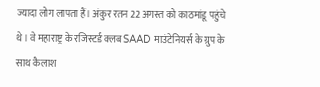ज्यादा लोग लापता हैं। अंकुर रतन 22 अगस्त को काठमांडू पहुंचे थे। वे महाराष्ट्र के रजिस्टर्ड क्लब SAAD माउंटेनियर्स के ग्रुप के साथ कैलाश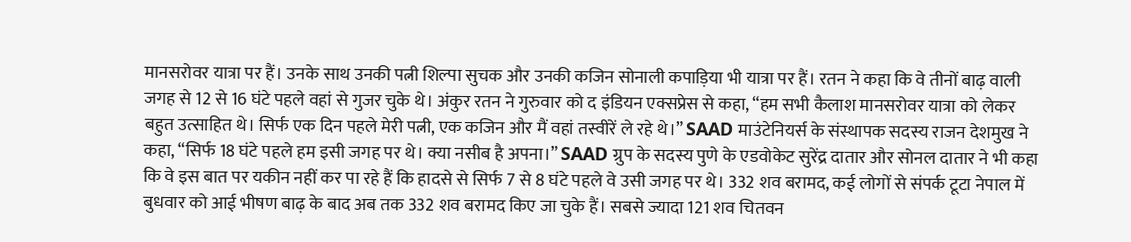मानसरोवर यात्रा पर हैं। उनके साथ उनकी पत्नी शिल्पा सुचक और उनकी कजिन सोनाली कपाड़िया भी यात्रा पर हैं। रतन ने कहा कि वे तीनों बाढ़ वाली जगह से 12 से 16 घंटे पहले वहां से गुजर चुके थे। अंकुर रतन ने गुरुवार को द इंडियन एक्सप्रेस से कहा, “हम सभी कैलाश मानसरोवर यात्रा को लेकर बहुत उत्साहित थे। सिर्फ एक दिन पहले मेरी पत्नी, एक कजिन और मैं वहां तस्वीरें ले रहे थे।” SAAD माउंटेनियर्स के संस्थापक सदस्य राजन देशमुख ने कहा, “सिर्फ 18 घंटे पहले हम इसी जगह पर थे। क्या नसीब है अपना।” SAAD ग्रुप के सदस्य पुणे के एडवोकेट सुरेंद्र दातार और सोनल दातार ने भी कहा कि वे इस बात पर यकीन नहीं कर पा रहे हैं कि हादसे से सिर्फ 7 से 8 घंटे पहले वे उसी जगह पर थे। 332 शव बरामद, कई लोगों से संपर्क टूटा नेपाल में बुधवार को आई भीषण बाढ़ के बाद अब तक 332 शव बरामद किए जा चुके हैं। सबसे ज्यादा 121 शव चितवन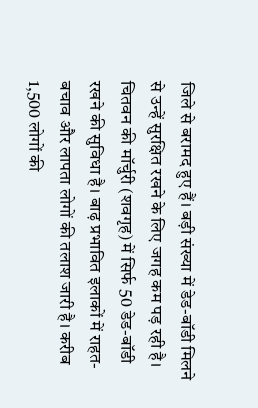जिले से बरामद हुए हैं। बड़ी संख्या में डेड-बॉडी मिलने से उन्हें सुरक्षित रखने के लिए जगह कम पड़ रही है। चितवन की मॉर्चुरी (शवगृह) में सिर्फ 50 डेड-बॉडी रखने की सुविधा है। बाढ़ प्रभावित इलाकों में राहत-बचाव और लापता लोगों की तलाश जारी है। करीब 1,500 लोगों की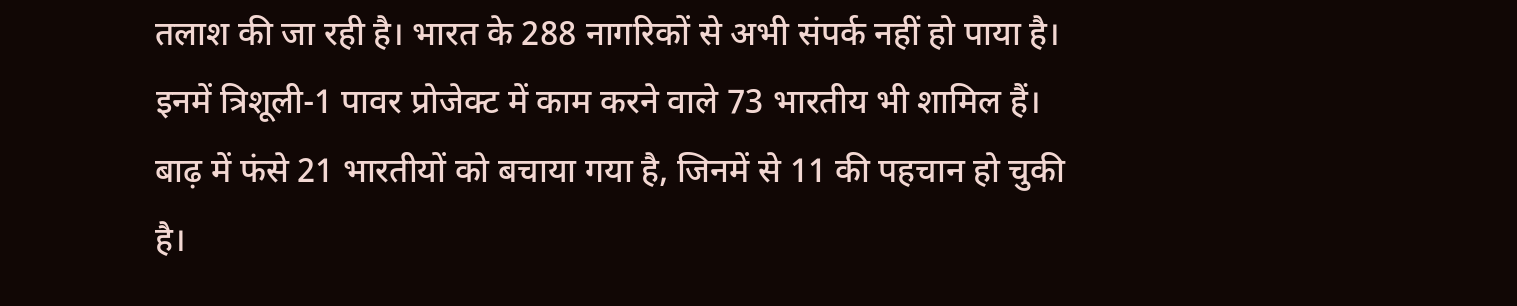तलाश की जा रही है। भारत के 288 नागरिकों से अभी संपर्क नहीं हो पाया है। इनमें त्रिशूली-1 पावर प्रोजेक्ट में काम करने वाले 73 भारतीय भी शामिल हैं। बाढ़ में फंसे 21 भारतीयों को बचाया गया है, जिनमें से 11 की पहचान हो चुकी है।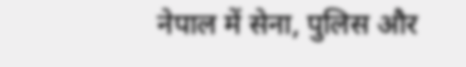नेपाल में सेना, पुलिस और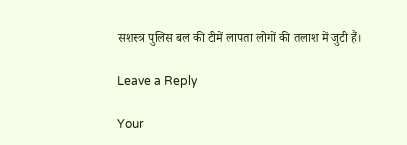सशस्त्र पुलिस बल की टीमें लापता लोगों की तलाश में जुटी हैं।

Leave a Reply

Your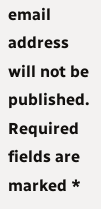email address will not be published. Required fields are marked *